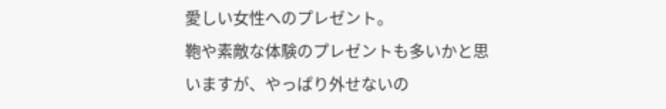愛しい女性へのプレゼント。
鞄や素敵な体験のプレゼントも多いかと思いますが、やっぱり外せないの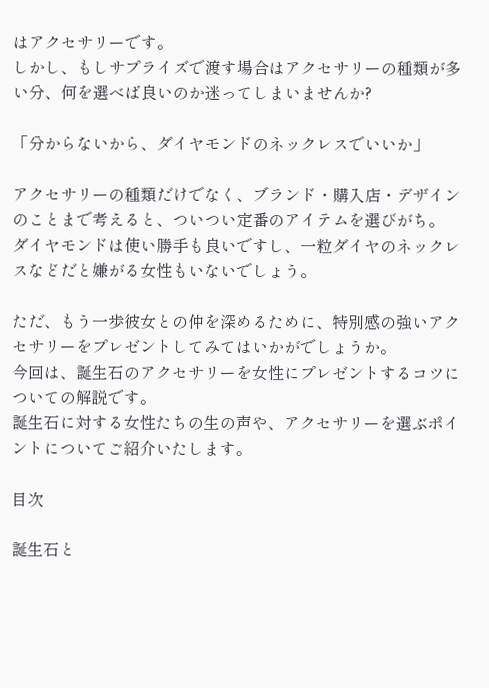はアクセサリーです。
しかし、もしサプライズで渡す場合はアクセサリーの種類が多い分、何を選べば良いのか迷ってしまいませんか?

「分からないから、ダイヤモンドのネックレスでいいか」

アクセサリーの種類だけでなく、ブランド・購入店・デザインのことまで考えると、ついつい定番のアイテムを選びがち。
ダイヤモンドは使い勝手も良いですし、一粒ダイヤのネックレスなどだと嫌がる女性もいないでしょう。

ただ、もう一歩彼女との仲を深めるために、特別感の強いアクセサリーをプレゼントしてみてはいかがでしょうか。
今回は、誕生石のアクセサリーを女性にプレゼントするコツについての解説です。
誕生石に対する女性たちの生の声や、アクセサリーを選ぶポイントについてご紹介いたします。

目次

誕生石と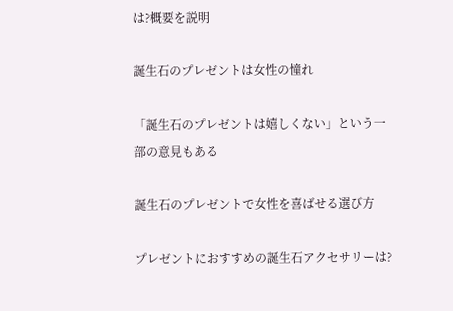は?概要を説明

誕生石のプレゼントは女性の憧れ

「誕生石のプレゼントは嬉しくない」という一部の意見もある

誕生石のプレゼントで女性を喜ばせる選び方

プレゼントにおすすめの誕生石アクセサリーは?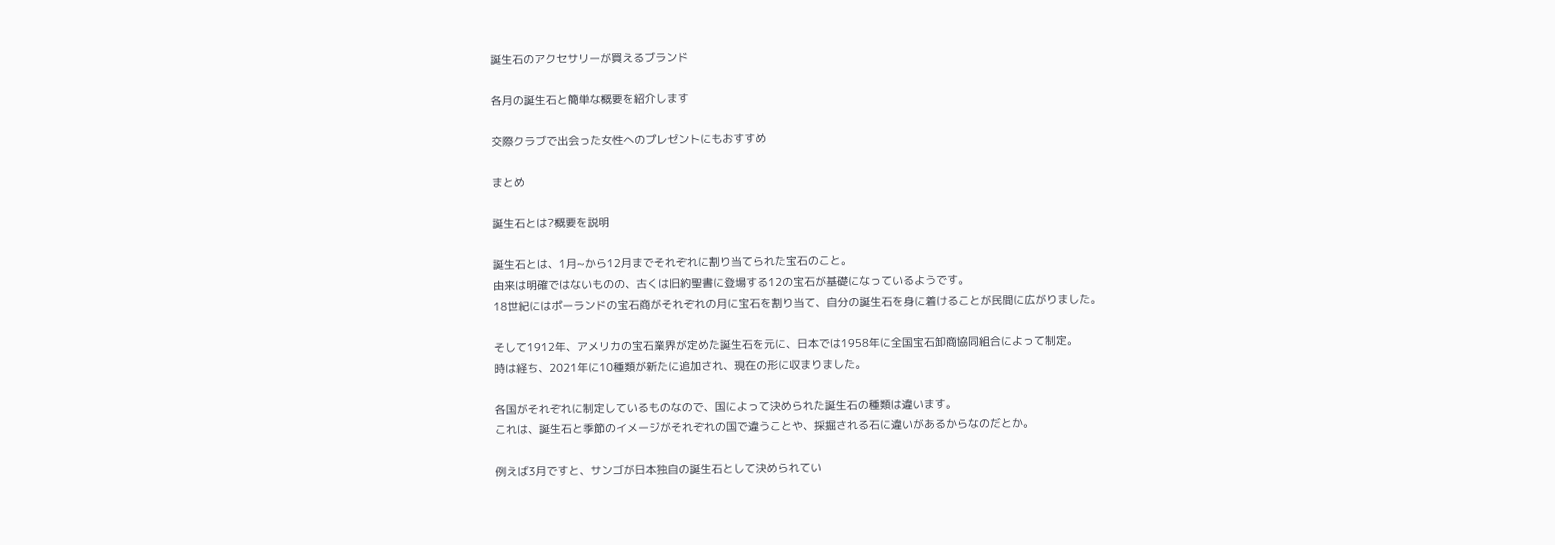誕生石のアクセサリーが買えるブランド

各月の誕生石と簡単な概要を紹介します

交際クラブで出会った女性へのプレゼントにもおすすめ

まとめ

誕生石とは?概要を説明

誕生石とは、1月~から12月までそれぞれに割り当てられた宝石のこと。
由来は明確ではないものの、古くは旧約聖書に登場する12の宝石が基礎になっているようです。
18世紀にはポーランドの宝石商がそれぞれの月に宝石を割り当て、自分の誕生石を身に着けることが民間に広がりました。

そして1912年、アメリカの宝石業界が定めた誕生石を元に、日本では1958年に全国宝石卸商協同組合によって制定。
時は経ち、2021年に10種類が新たに追加され、現在の形に収まりました。

各国がそれぞれに制定しているものなので、国によって決められた誕生石の種類は違います。
これは、誕生石と季節のイメージがそれぞれの国で違うことや、採掘される石に違いがあるからなのだとか。

例えば3月ですと、サンゴが日本独自の誕生石として決められてい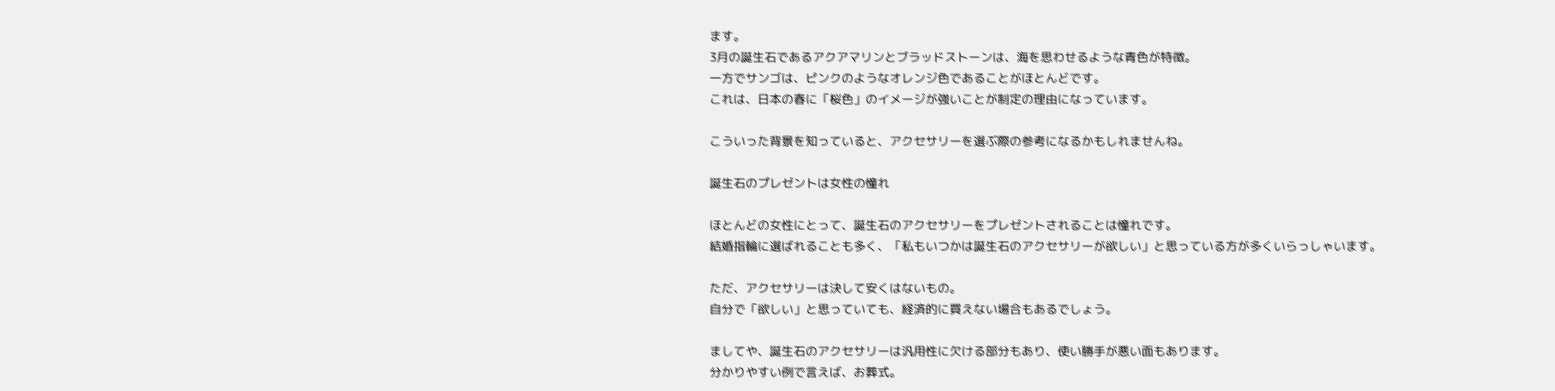ます。
3月の誕生石であるアクアマリンとブラッドストーンは、海を思わせるような青色が特徴。
一方でサンゴは、ピンクのようなオレンジ色であることがほとんどです。
これは、日本の春に「桜色」のイメージが強いことが制定の理由になっています。

こういった背景を知っていると、アクセサリーを選ぶ際の参考になるかもしれませんね。

誕生石のプレゼントは女性の憧れ

ほとんどの女性にとって、誕生石のアクセサリーをプレゼントされることは憧れです。
結婚指輪に選ばれることも多く、「私もいつかは誕生石のアクセサリーが欲しい」と思っている方が多くいらっしゃいます。

ただ、アクセサリーは決して安くはないもの。
自分で「欲しい」と思っていても、経済的に買えない場合もあるでしょう。

ましてや、誕生石のアクセサリーは汎用性に欠ける部分もあり、使い勝手が悪い面もあります。
分かりやすい例で言えば、お葬式。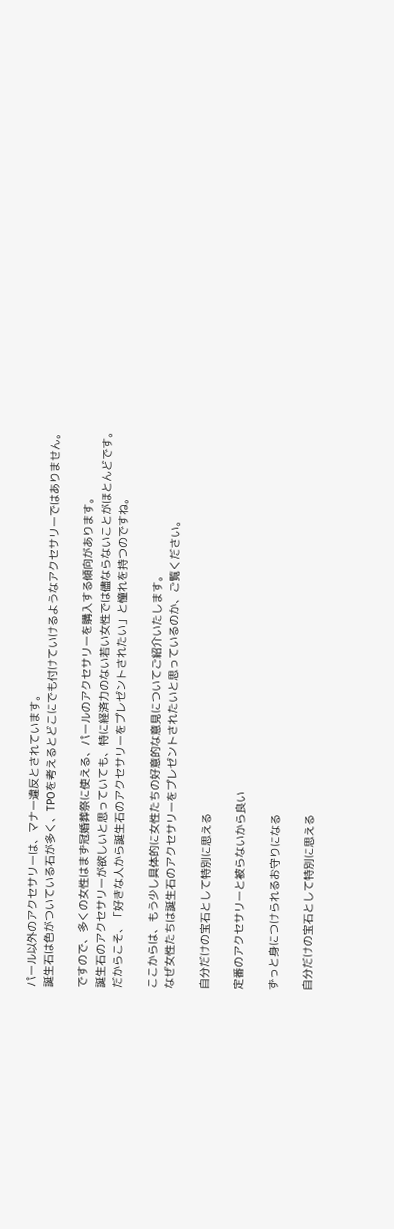パール以外のアクセサリーは、マナー違反とされています。
誕生石は色がついている石が多く、TPOを考えるとどこにでも付けていけるようなアクセサリーではありません。

ですので、多くの女性はまず冠婚葬祭に使える、パールのアクセサリーを購入する傾向があります。
誕生石のアクセサリーが欲しいと思っていても、特に経済力のない若い女性では儘ならないことがほとんどです。
だからこそ、「好きな人から誕生石のアクセサリーをプレゼントされたい」と憧れを持つのですね。

ここからは、もう少し具体的に女性たちの好意的な意見についてご紹介いたします。
なぜ女性たちは誕生石のアクセサリーをプレゼントされたいと思っているのか、ご覧ください。

自分だけの宝石として特別に思える

定番のアクセサリーと被らないから良い

ずっと身につけられるお守りになる

自分だけの宝石として特別に思える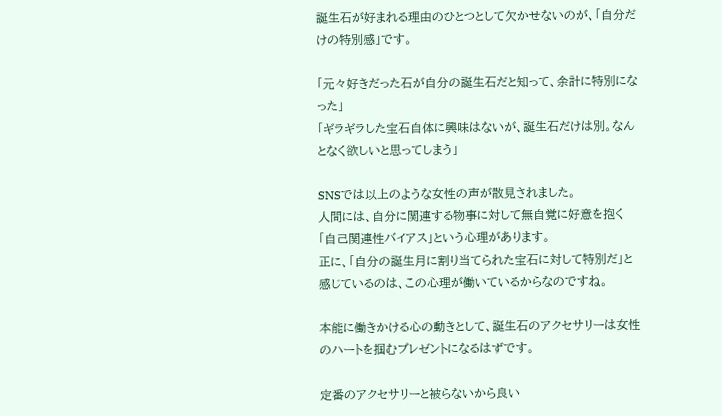誕生石が好まれる理由のひとつとして欠かせないのが、「自分だけの特別感」です。

「元々好きだった石が自分の誕生石だと知って、余計に特別になった」
「ギラギラした宝石自体に興味はないが、誕生石だけは別。なんとなく欲しいと思ってしまう」

SNSでは以上のような女性の声が散見されました。
人間には、自分に関連する物事に対して無自覚に好意を抱く「自己関連性バイアス」という心理があります。
正に、「自分の誕生月に割り当てられた宝石に対して特別だ」と感じているのは、この心理が働いているからなのですね。

本能に働きかける心の動きとして、誕生石のアクセサリーは女性のハートを掴むプレゼントになるはずです。

定番のアクセサリーと被らないから良い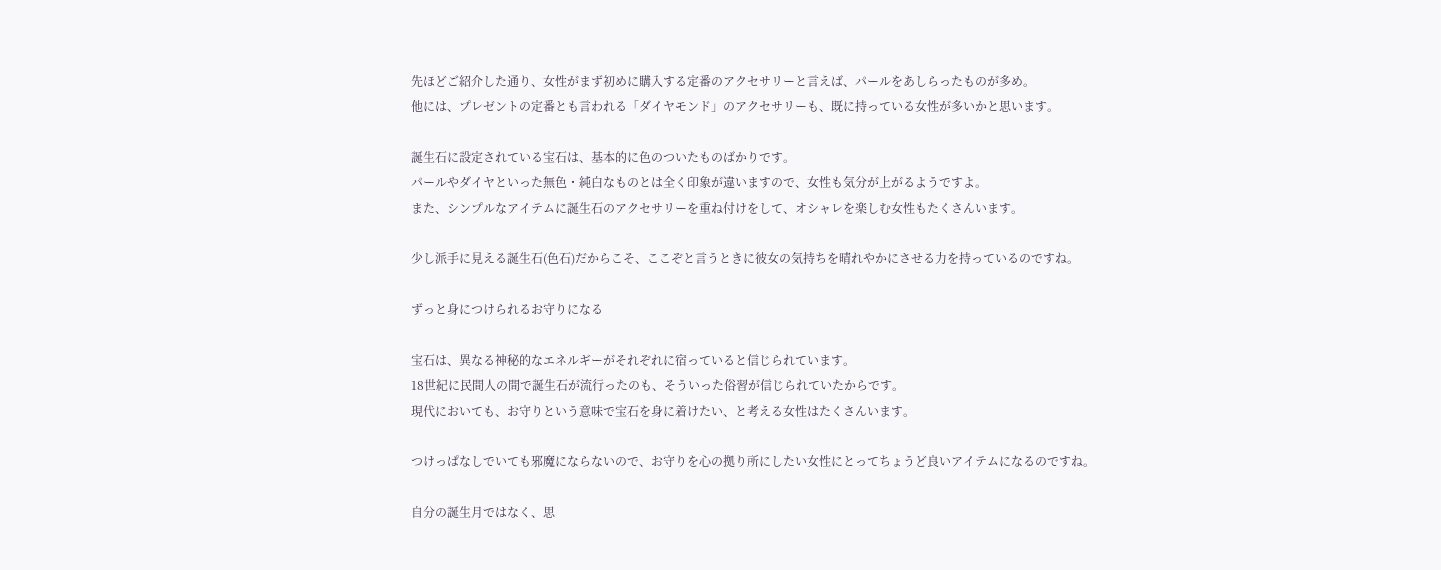先ほどご紹介した通り、女性がまず初めに購入する定番のアクセサリーと言えば、パールをあしらったものが多め。
他には、プレゼントの定番とも言われる「ダイヤモンド」のアクセサリーも、既に持っている女性が多いかと思います。

誕生石に設定されている宝石は、基本的に色のついたものばかりです。
パールやダイヤといった無色・純白なものとは全く印象が違いますので、女性も気分が上がるようですよ。
また、シンプルなアイテムに誕生石のアクセサリーを重ね付けをして、オシャレを楽しむ女性もたくさんいます。

少し派手に見える誕生石(色石)だからこそ、ここぞと言うときに彼女の気持ちを晴れやかにさせる力を持っているのですね。

ずっと身につけられるお守りになる

宝石は、異なる神秘的なエネルギーがそれぞれに宿っていると信じられています。
18世紀に民間人の間で誕生石が流行ったのも、そういった俗習が信じられていたからです。
現代においても、お守りという意味で宝石を身に着けたい、と考える女性はたくさんいます。

つけっぱなしでいても邪魔にならないので、お守りを心の拠り所にしたい女性にとってちょうど良いアイテムになるのですね。

自分の誕生月ではなく、思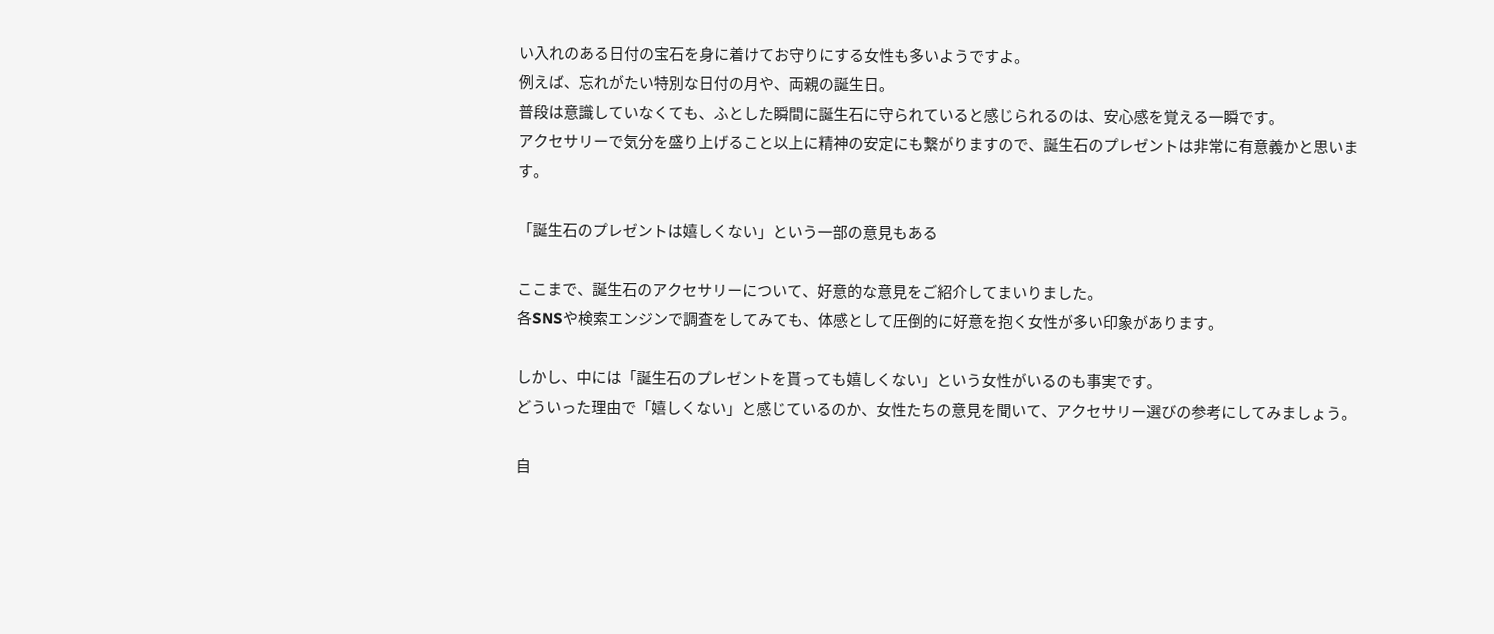い入れのある日付の宝石を身に着けてお守りにする女性も多いようですよ。
例えば、忘れがたい特別な日付の月や、両親の誕生日。
普段は意識していなくても、ふとした瞬間に誕生石に守られていると感じられるのは、安心感を覚える一瞬です。
アクセサリーで気分を盛り上げること以上に精神の安定にも繋がりますので、誕生石のプレゼントは非常に有意義かと思います。

「誕生石のプレゼントは嬉しくない」という一部の意見もある

ここまで、誕生石のアクセサリーについて、好意的な意見をご紹介してまいりました。
各SNSや検索エンジンで調査をしてみても、体感として圧倒的に好意を抱く女性が多い印象があります。

しかし、中には「誕生石のプレゼントを貰っても嬉しくない」という女性がいるのも事実です。
どういった理由で「嬉しくない」と感じているのか、女性たちの意見を聞いて、アクセサリー選びの参考にしてみましょう。

自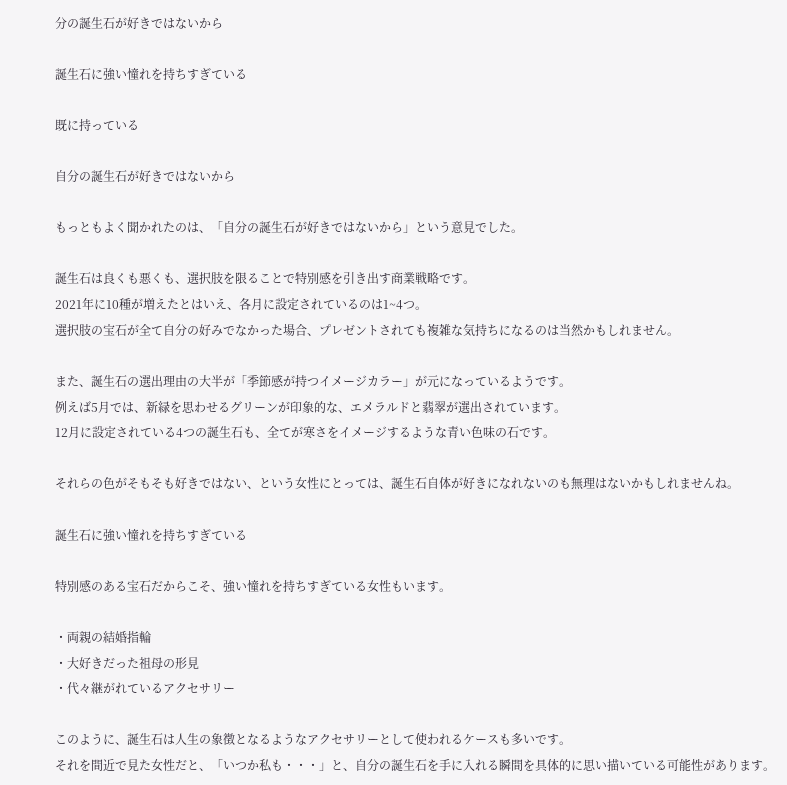分の誕生石が好きではないから

誕生石に強い憧れを持ちすぎている

既に持っている

自分の誕生石が好きではないから

もっともよく聞かれたのは、「自分の誕生石が好きではないから」という意見でした。

誕生石は良くも悪くも、選択肢を限ることで特別感を引き出す商業戦略です。
2021年に10種が増えたとはいえ、各月に設定されているのは1~4つ。
選択肢の宝石が全て自分の好みでなかった場合、プレゼントされても複雑な気持ちになるのは当然かもしれません。

また、誕生石の選出理由の大半が「季節感が持つイメージカラー」が元になっているようです。
例えば5月では、新緑を思わせるグリーンが印象的な、エメラルドと翡翠が選出されています。
12月に設定されている4つの誕生石も、全てが寒さをイメージするような青い色味の石です。

それらの色がそもそも好きではない、という女性にとっては、誕生石自体が好きになれないのも無理はないかもしれませんね。

誕生石に強い憧れを持ちすぎている

特別感のある宝石だからこそ、強い憧れを持ちすぎている女性もいます。

・両親の結婚指輪
・大好きだった祖母の形見
・代々継がれているアクセサリー

このように、誕生石は人生の象徴となるようなアクセサリーとして使われるケースも多いです。
それを間近で見た女性だと、「いつか私も・・・」と、自分の誕生石を手に入れる瞬間を具体的に思い描いている可能性があります。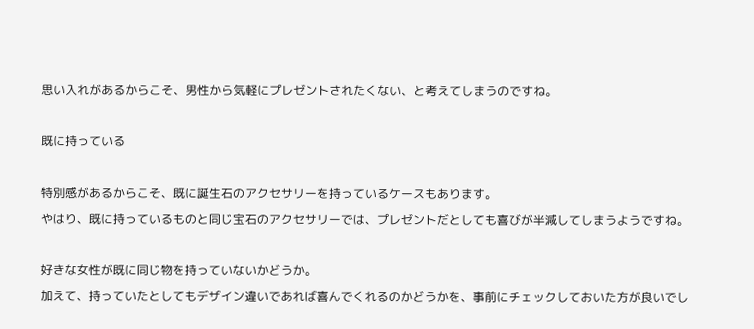思い入れがあるからこそ、男性から気軽にプレゼントされたくない、と考えてしまうのですね。

既に持っている

特別感があるからこそ、既に誕生石のアクセサリーを持っているケースもあります。
やはり、既に持っているものと同じ宝石のアクセサリーでは、プレゼントだとしても喜びが半減してしまうようですね。

好きな女性が既に同じ物を持っていないかどうか。
加えて、持っていたとしてもデザイン違いであれば喜んでくれるのかどうかを、事前にチェックしておいた方が良いでし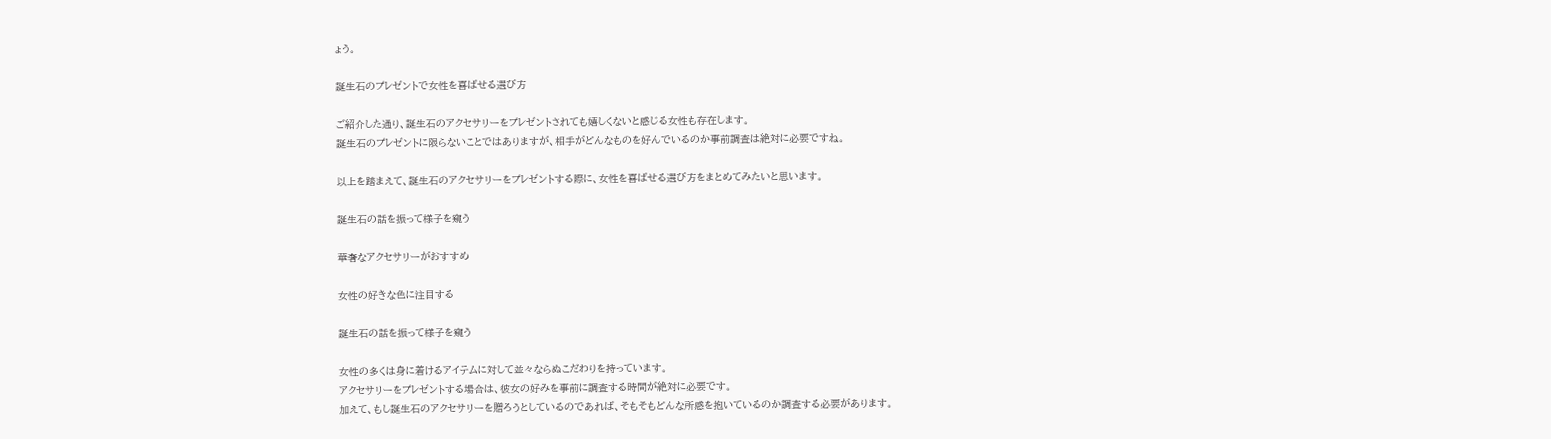ょう。

誕生石のプレゼントで女性を喜ばせる選び方

ご紹介した通り、誕生石のアクセサリーをプレゼントされても嬉しくないと感じる女性も存在します。
誕生石のプレゼントに限らないことではありますが、相手がどんなものを好んでいるのか事前調査は絶対に必要ですね。

以上を踏まえて、誕生石のアクセサリーをプレゼントする際に、女性を喜ばせる選び方をまとめてみたいと思います。

誕生石の話を振って様子を窺う

華奢なアクセサリーがおすすめ

女性の好きな色に注目する

誕生石の話を振って様子を窺う

女性の多くは身に着けるアイテムに対して並々ならぬこだわりを持っています。
アクセサリーをプレゼントする場合は、彼女の好みを事前に調査する時間が絶対に必要です。
加えて、もし誕生石のアクセサリーを贈ろうとしているのであれば、そもそもどんな所感を抱いているのか調査する必要があります。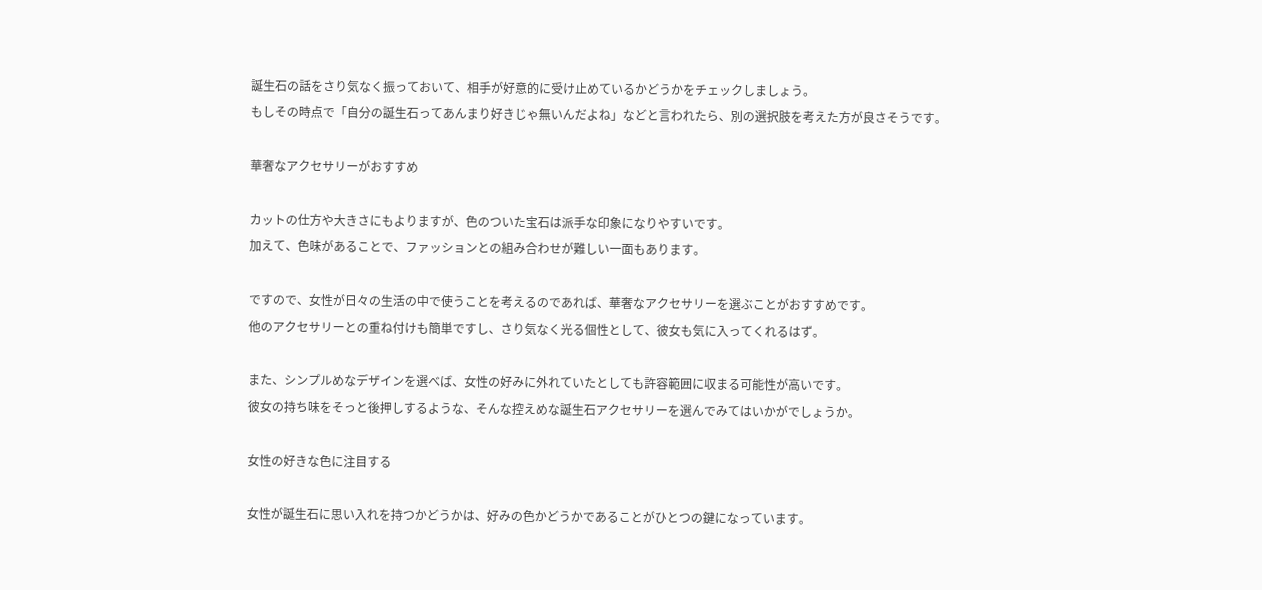誕生石の話をさり気なく振っておいて、相手が好意的に受け止めているかどうかをチェックしましょう。
もしその時点で「自分の誕生石ってあんまり好きじゃ無いんだよね」などと言われたら、別の選択肢を考えた方が良さそうです。

華奢なアクセサリーがおすすめ

カットの仕方や大きさにもよりますが、色のついた宝石は派手な印象になりやすいです。
加えて、色味があることで、ファッションとの組み合わせが難しい一面もあります。

ですので、女性が日々の生活の中で使うことを考えるのであれば、華奢なアクセサリーを選ぶことがおすすめです。
他のアクセサリーとの重ね付けも簡単ですし、さり気なく光る個性として、彼女も気に入ってくれるはず。

また、シンプルめなデザインを選べば、女性の好みに外れていたとしても許容範囲に収まる可能性が高いです。
彼女の持ち味をそっと後押しするような、そんな控えめな誕生石アクセサリーを選んでみてはいかがでしょうか。

女性の好きな色に注目する

女性が誕生石に思い入れを持つかどうかは、好みの色かどうかであることがひとつの鍵になっています。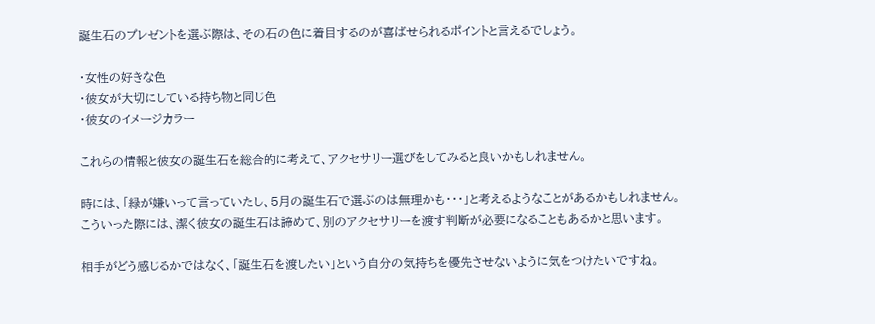誕生石のプレゼントを選ぶ際は、その石の色に着目するのが喜ばせられるポイントと言えるでしょう。

・女性の好きな色
・彼女が大切にしている持ち物と同じ色
・彼女のイメージカラー

これらの情報と彼女の誕生石を総合的に考えて、アクセサリー選びをしてみると良いかもしれません。

時には、「緑が嫌いって言っていたし、5月の誕生石で選ぶのは無理かも・・・」と考えるようなことがあるかもしれません。
こういった際には、潔く彼女の誕生石は諦めて、別のアクセサリーを渡す判断が必要になることもあるかと思います。

相手がどう感じるかではなく、「誕生石を渡したい」という自分の気持ちを優先させないように気をつけたいですね。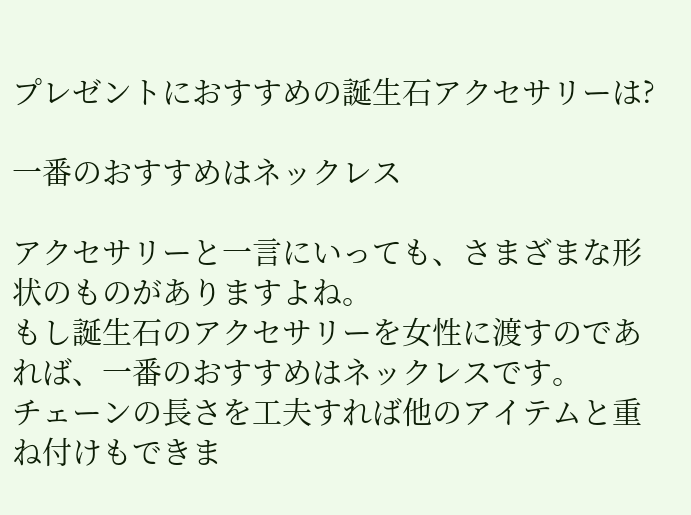プレゼントにおすすめの誕生石アクセサリーは?

一番のおすすめはネックレス

アクセサリーと一言にいっても、さまざまな形状のものがありますよね。
もし誕生石のアクセサリーを女性に渡すのであれば、一番のおすすめはネックレスです。
チェーンの長さを工夫すれば他のアイテムと重ね付けもできま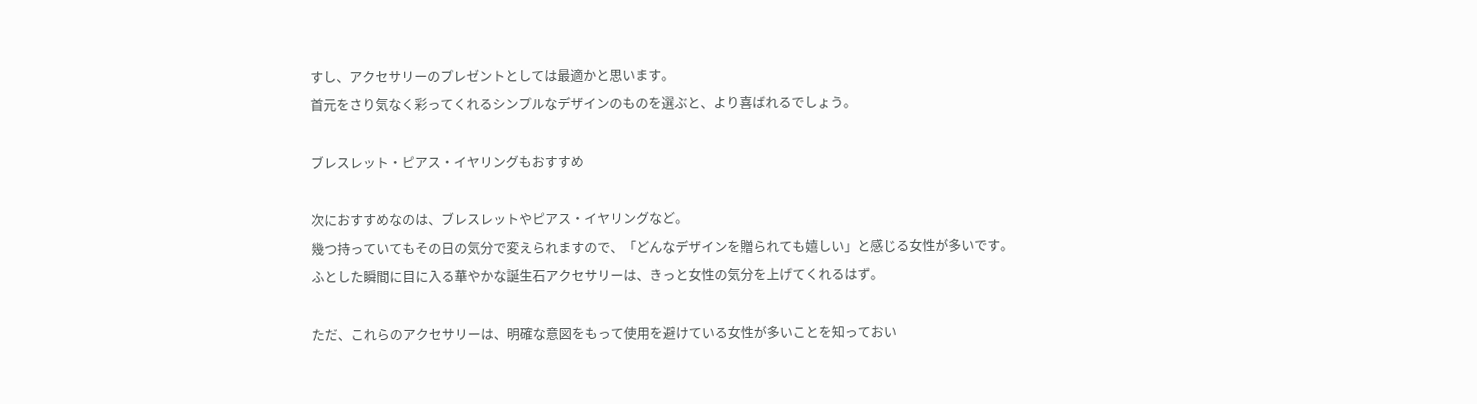すし、アクセサリーのプレゼントとしては最適かと思います。
首元をさり気なく彩ってくれるシンプルなデザインのものを選ぶと、より喜ばれるでしょう。

ブレスレット・ピアス・イヤリングもおすすめ

次におすすめなのは、ブレスレットやピアス・イヤリングなど。
幾つ持っていてもその日の気分で変えられますので、「どんなデザインを贈られても嬉しい」と感じる女性が多いです。
ふとした瞬間に目に入る華やかな誕生石アクセサリーは、きっと女性の気分を上げてくれるはず。

ただ、これらのアクセサリーは、明確な意図をもって使用を避けている女性が多いことを知っておい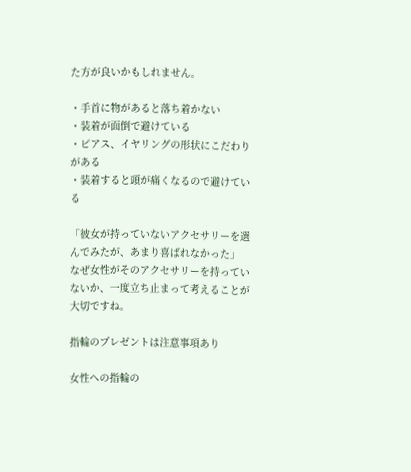た方が良いかもしれません。

・手首に物があると落ち着かない
・装着が面倒で避けている
・ピアス、イヤリングの形状にこだわりがある
・装着すると頭が痛くなるので避けている

「彼女が持っていないアクセサリーを選んでみたが、あまり喜ばれなかった」
なぜ女性がそのアクセサリーを持っていないか、一度立ち止まって考えることが大切ですね。

指輪のプレゼントは注意事項あり

女性への指輪の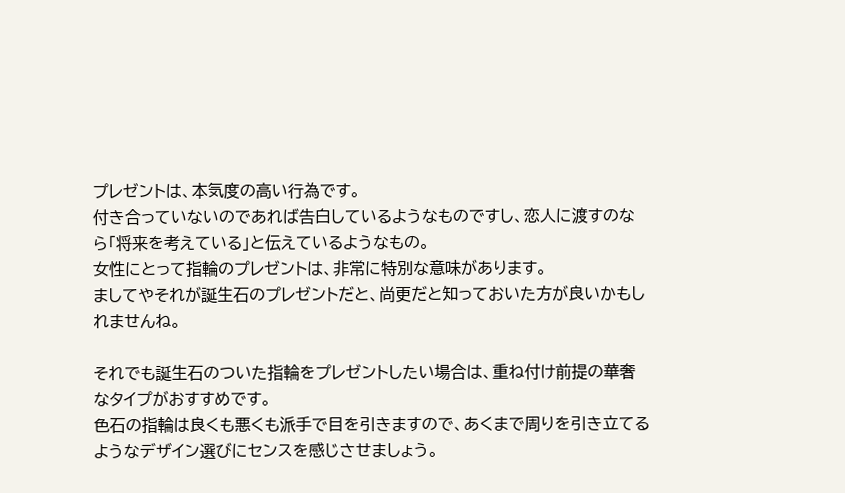プレゼントは、本気度の高い行為です。
付き合っていないのであれば告白しているようなものですし、恋人に渡すのなら「将来を考えている」と伝えているようなもの。
女性にとって指輪のプレゼントは、非常に特別な意味があります。
ましてやそれが誕生石のプレゼントだと、尚更だと知っておいた方が良いかもしれませんね。

それでも誕生石のついた指輪をプレゼントしたい場合は、重ね付け前提の華奢なタイプがおすすめです。
色石の指輪は良くも悪くも派手で目を引きますので、あくまで周りを引き立てるようなデザイン選びにセンスを感じさせましょう。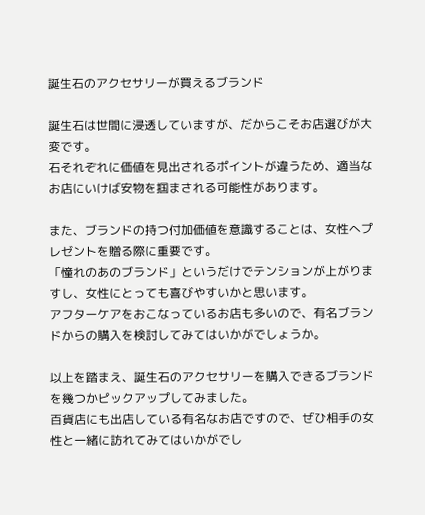誕生石のアクセサリーが買えるブランド

誕生石は世間に浸透していますが、だからこそお店選びが大変です。
石それぞれに価値を見出されるポイントが違うため、適当なお店にいけば安物を掴まされる可能性があります。

また、ブランドの持つ付加価値を意識することは、女性へプレゼントを贈る際に重要です。
「憧れのあのブランド」というだけでテンションが上がりますし、女性にとっても喜びやすいかと思います。
アフターケアをおこなっているお店も多いので、有名ブランドからの購入を検討してみてはいかがでしょうか。

以上を踏まえ、誕生石のアクセサリーを購入できるブランドを幾つかピックアップしてみました。
百貨店にも出店している有名なお店ですので、ぜひ相手の女性と一緒に訪れてみてはいかがでし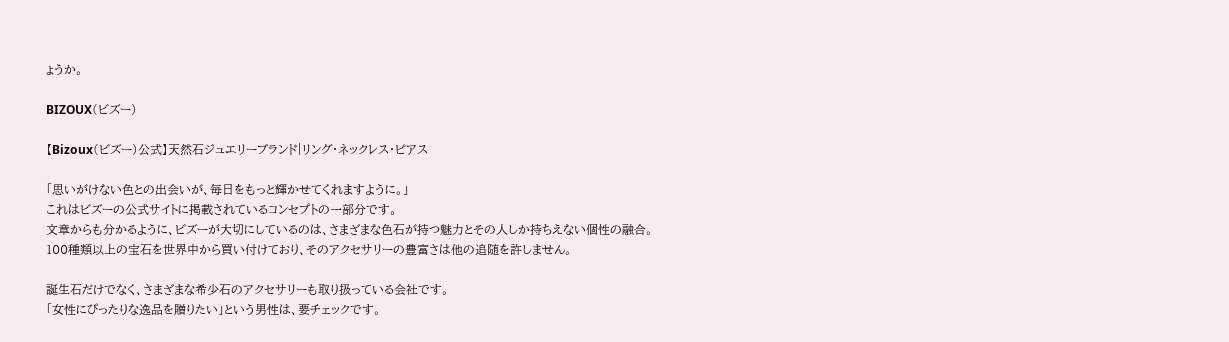ょうか。

BIZOUX(ビズー)

【Bizoux(ビズー)公式】天然石ジュエリーブランド|リング・ネックレス・ピアス

「思いがけない色との出会いが、毎日をもっと輝かせてくれますように。」
これはビズーの公式サイトに掲載されているコンセプトの一部分です。
文章からも分かるように、ビズーが大切にしているのは、さまざまな色石が持つ魅力とその人しか持ちえない個性の融合。
100種類以上の宝石を世界中から買い付けており、そのアクセサリーの豊富さは他の追随を許しません。

誕生石だけでなく、さまざまな希少石のアクセサリーも取り扱っている会社です。
「女性にぴったりな逸品を贈りたい」という男性は、要チェックです。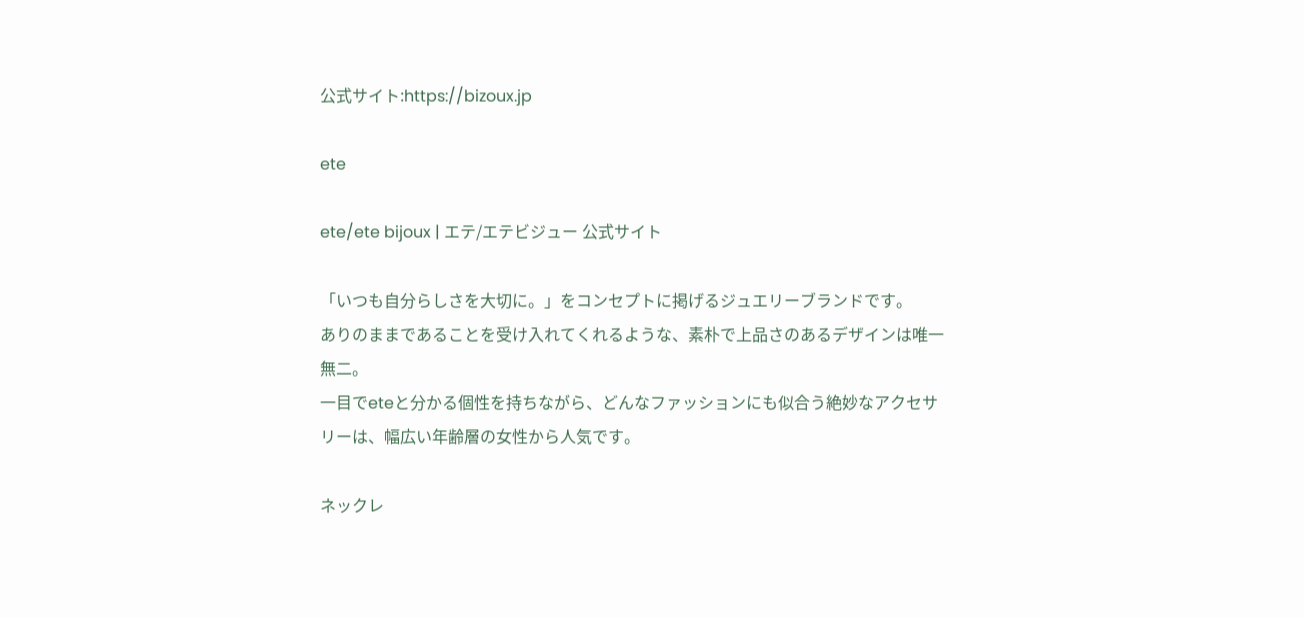公式サイト:https://bizoux.jp

ete

ete/ete bijoux | エテ/エテビジュー 公式サイト

「いつも自分らしさを大切に。」をコンセプトに掲げるジュエリーブランドです。
ありのままであることを受け入れてくれるような、素朴で上品さのあるデザインは唯一無二。
一目でeteと分かる個性を持ちながら、どんなファッションにも似合う絶妙なアクセサリーは、幅広い年齢層の女性から人気です。

ネックレ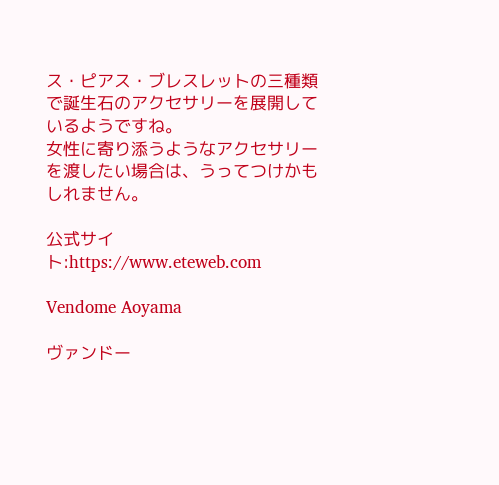ス・ピアス・ブレスレットの三種類で誕生石のアクセサリーを展開しているようですね。
女性に寄り添うようなアクセサリーを渡したい場合は、うってつけかもしれません。

公式サイト:https://www.eteweb.com

Vendome Aoyama

ヴァンドー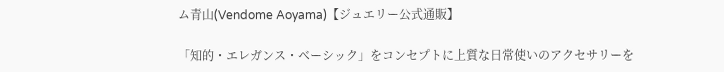ム青山(Vendome Aoyama)【ジュエリー公式通販】

「知的・エレガンス・ベーシック」をコンセプトに上質な日常使いのアクセサリーを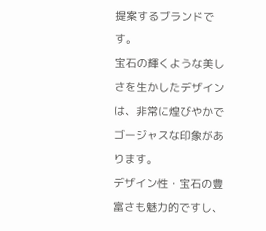提案するブランドです。
宝石の輝くような美しさを生かしたデザインは、非常に煌びやかでゴージャスな印象があります。
デザイン性・宝石の豊富さも魅力的ですし、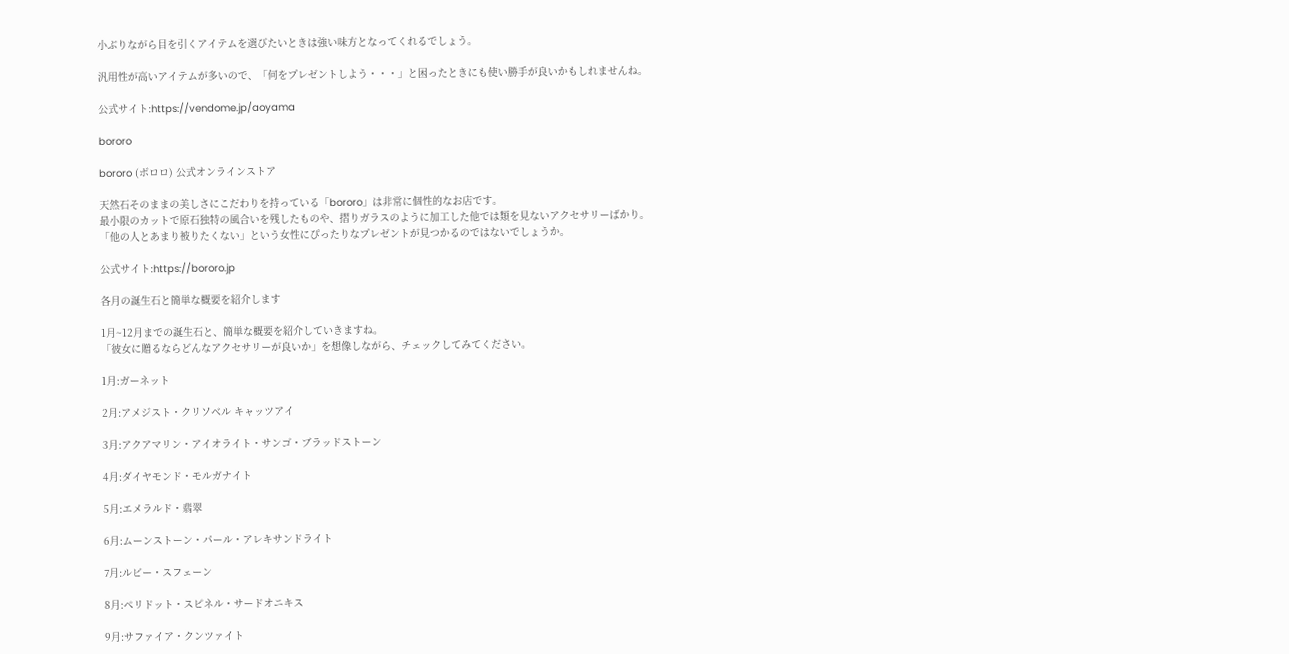小ぶりながら目を引くアイテムを選びたいときは強い味方となってくれるでしょう。

汎用性が高いアイテムが多いので、「何をプレゼントしよう・・・」と困ったときにも使い勝手が良いかもしれませんね。

公式サイト:https://vendome.jp/aoyama

bororo

bororo (ボロロ) 公式オンラインストア

天然石そのままの美しさにこだわりを持っている「bororo」は非常に個性的なお店です。
最小限のカットで原石独特の風合いを残したものや、摺りガラスのように加工した他では類を見ないアクセサリーばかり。
「他の人とあまり被りたくない」という女性にぴったりなプレゼントが見つかるのではないでしょうか。

公式サイト:https://bororo.jp

各月の誕生石と簡単な概要を紹介します

1月~12月までの誕生石と、簡単な概要を紹介していきますね。
「彼女に贈るならどんなアクセサリーが良いか」を想像しながら、チェックしてみてください。

1月:ガーネット

2月:アメジスト・クリソベル キャッツアイ

3月:アクアマリン・アイオライト・サンゴ・ブラッドストーン

4月:ダイヤモンド・モルガナイト

5月:エメラルド・翡翠

6月:ムーンストーン・パール・アレキサンドライト

7月:ルビー・スフェーン

8月:ペリドット・スピネル・サードオニキス

9月:サファイア・クンツァイト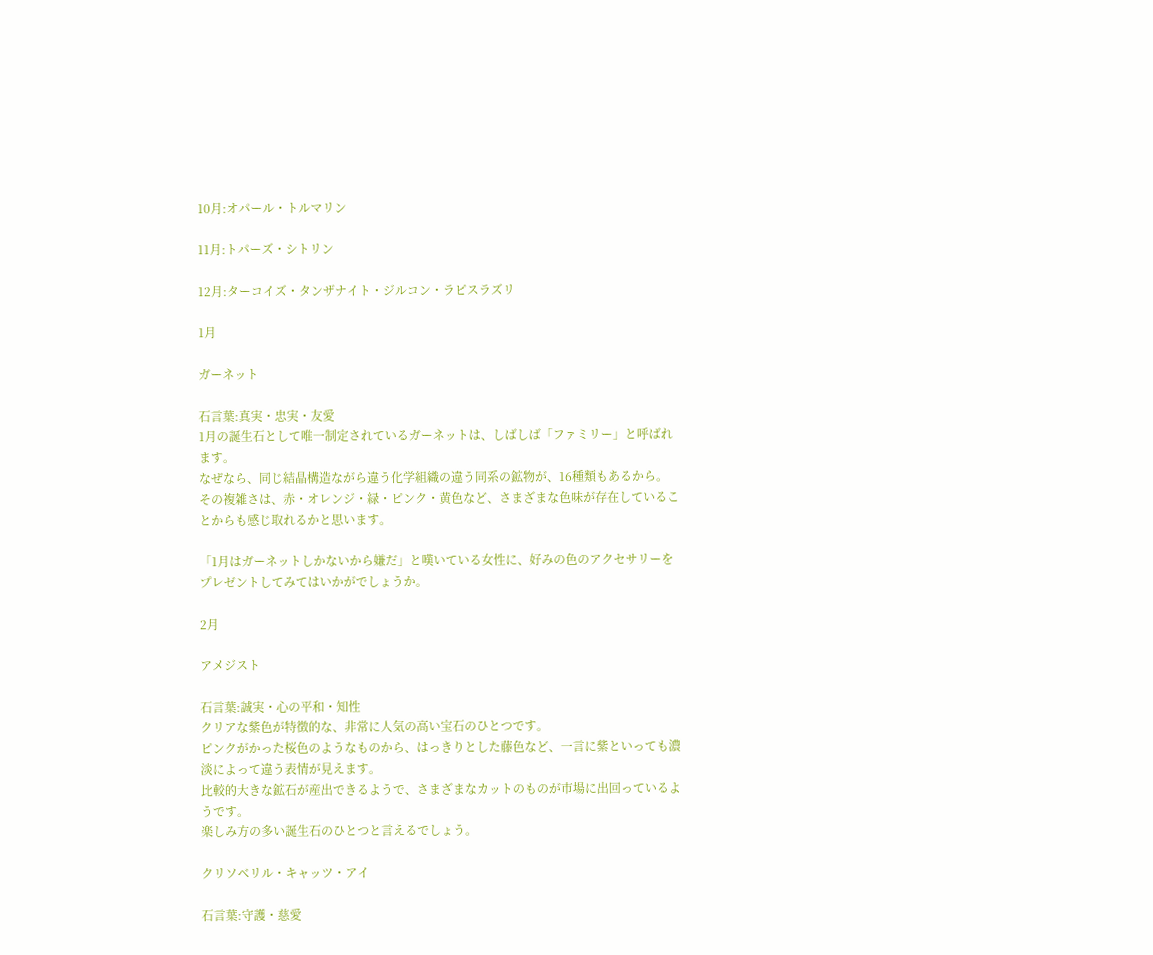10月:オパール・トルマリン

11月:トパーズ・シトリン

12月:ターコイズ・タンザナイト・ジルコン・ラピスラズリ

1月

ガーネット

石言葉:真実・忠実・友愛
1月の誕生石として唯一制定されているガーネットは、しばしば「ファミリー」と呼ばれます。
なぜなら、同じ結晶構造ながら違う化学組織の違う同系の鉱物が、16種類もあるから。
その複雑さは、赤・オレンジ・緑・ピンク・黄色など、さまざまな色味が存在していることからも感じ取れるかと思います。

「1月はガーネットしかないから嫌だ」と嘆いている女性に、好みの色のアクセサリーをプレゼントしてみてはいかがでしょうか。

2月

アメジスト

石言葉:誠実・心の平和・知性
クリアな紫色が特徴的な、非常に人気の高い宝石のひとつです。
ピンクがかった桜色のようなものから、はっきりとした藤色など、一言に紫といっても濃淡によって違う表情が見えます。
比較的大きな鉱石が産出できるようで、さまざまなカットのものが市場に出回っているようです。
楽しみ方の多い誕生石のひとつと言えるでしょう。

クリソベリル・キャッツ・アイ

石言葉:守護・慈愛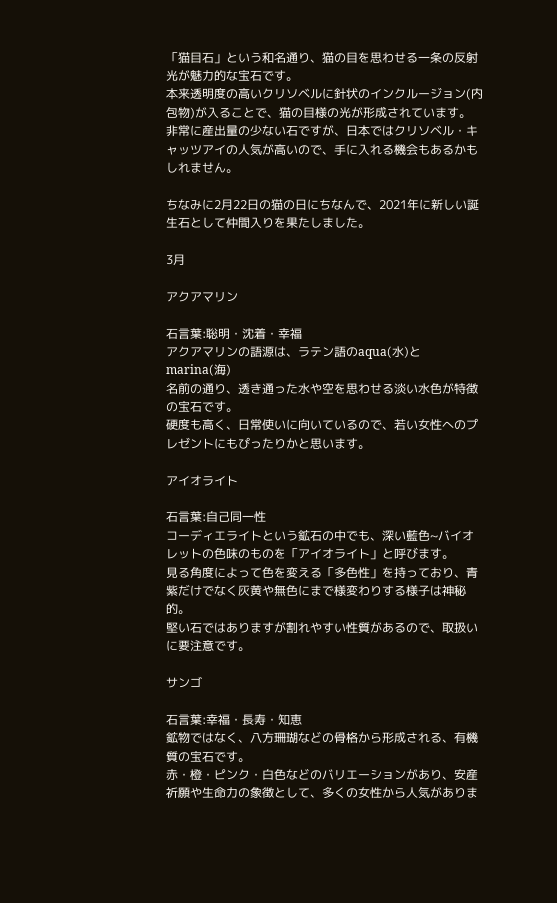「猫目石」という和名通り、猫の目を思わせる一条の反射光が魅力的な宝石です。
本来透明度の高いクリソベルに針状のインクルージョン(内包物)が入ることで、猫の目様の光が形成されています。
非常に産出量の少ない石ですが、日本ではクリソベル・キャッツアイの人気が高いので、手に入れる機会もあるかもしれません。

ちなみに2月22日の猫の日にちなんで、2021年に新しい誕生石として仲間入りを果たしました。

3月

アクアマリン

石言葉:聡明・沈着・幸福
アクアマリンの語源は、ラテン語のaqua(水)とmarina(海)
名前の通り、透き通った水や空を思わせる淡い水色が特徴の宝石です。
硬度も高く、日常使いに向いているので、若い女性へのプレゼントにもぴったりかと思います。

アイオライト

石言葉:自己同一性
コーディエライトという鉱石の中でも、深い藍色~バイオレットの色味のものを「アイオライト」と呼びます。
見る角度によって色を変える「多色性」を持っており、青紫だけでなく灰黄や無色にまで様変わりする様子は神秘的。
堅い石ではありますが割れやすい性質があるので、取扱いに要注意です。

サンゴ

石言葉:幸福・長寿・知恵
鉱物ではなく、八方珊瑚などの骨格から形成される、有機質の宝石です。
赤・橙・ピンク・白色などのバリエーションがあり、安産祈願や生命力の象徴として、多くの女性から人気がありま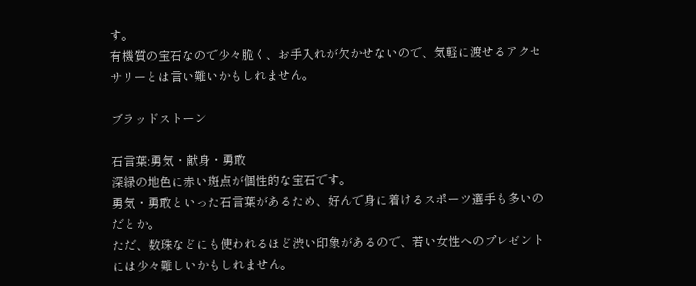す。
有機質の宝石なので少々脆く、お手入れが欠かせないので、気軽に渡せるアクセサリーとは言い難いかもしれません。

ブラッドストーン

石言葉:勇気・献身・勇敢
深緑の地色に赤い斑点が個性的な宝石です。
勇気・勇敢といった石言葉があるため、好んで身に着けるスポーツ選手も多いのだとか。
ただ、数珠などにも使われるほど渋い印象があるので、若い女性へのプレゼントには少々難しいかもしれません。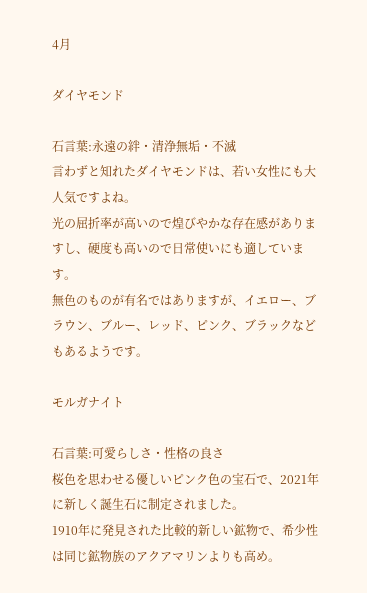4月

ダイヤモンド

石言葉:永遠の絆・清浄無垢・不滅
言わずと知れたダイヤモンドは、若い女性にも大人気ですよね。
光の屈折率が高いので煌びやかな存在感がありますし、硬度も高いので日常使いにも適しています。
無色のものが有名ではありますが、イエロー、ブラウン、ブルー、レッド、ピンク、ブラックなどもあるようです。

モルガナイト

石言葉:可愛らしさ・性格の良さ
桜色を思わせる優しいピンク色の宝石で、2021年に新しく誕生石に制定されました。
1910年に発見された比較的新しい鉱物で、希少性は同じ鉱物族のアクアマリンよりも高め。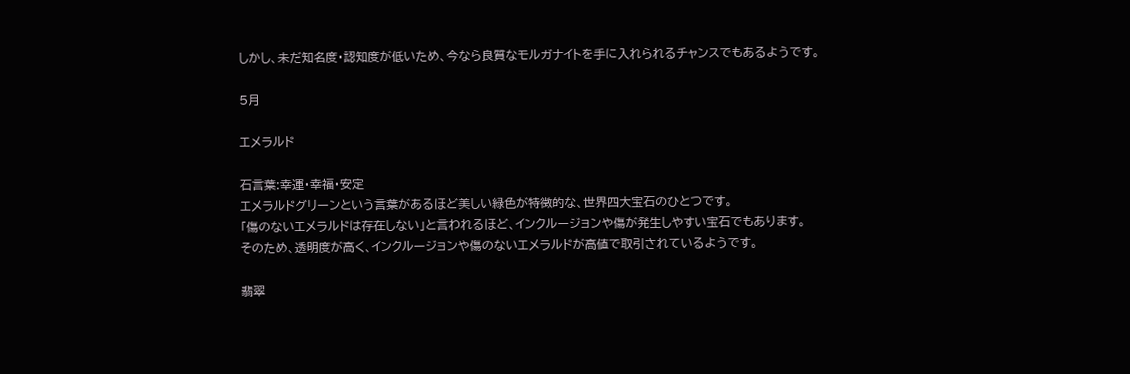しかし、未だ知名度・認知度が低いため、今なら良質なモルガナイトを手に入れられるチャンスでもあるようです。

5月

エメラルド

石言葉:幸運・幸福・安定
エメラルドグリーンという言葉があるほど美しい緑色が特徴的な、世界四大宝石のひとつです。
「傷のないエメラルドは存在しない」と言われるほど、インクルージョンや傷が発生しやすい宝石でもあります。
そのため、透明度が高く、インクルージョンや傷のないエメラルドが高値で取引されているようです。

翡翠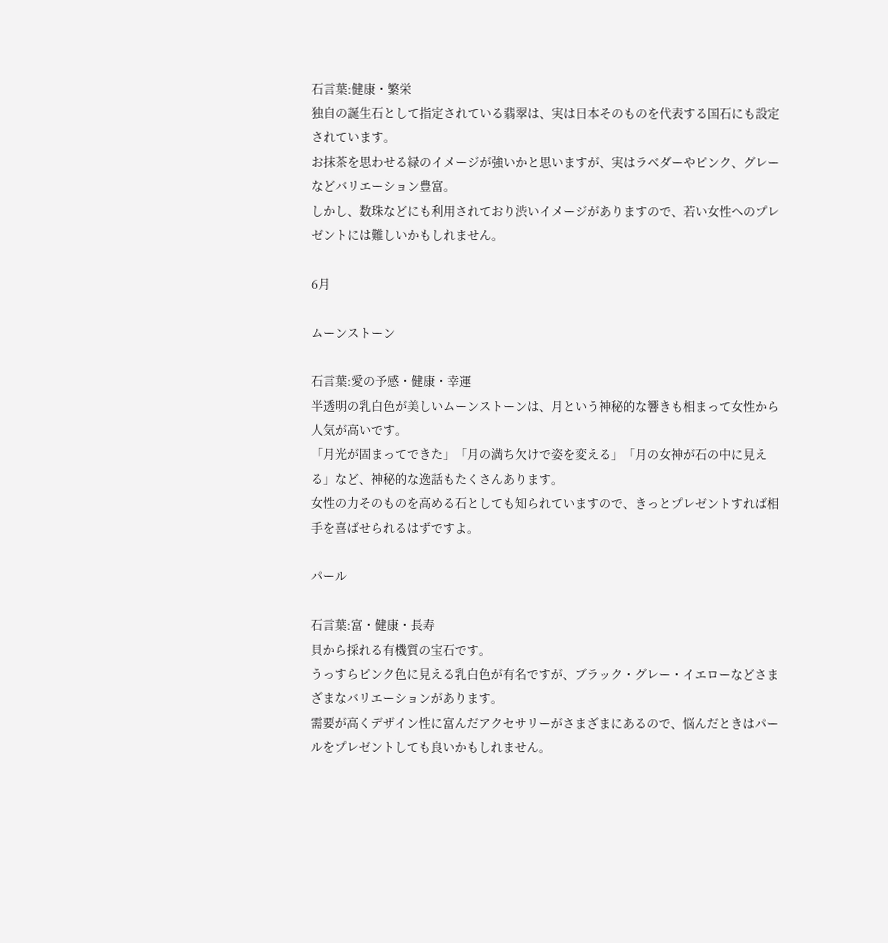石言葉:健康・繁栄
独自の誕生石として指定されている翡翠は、実は日本そのものを代表する国石にも設定されています。
お抹茶を思わせる緑のイメージが強いかと思いますが、実はラベダーやピンク、グレーなどバリエーション豊富。
しかし、数珠などにも利用されており渋いイメージがありますので、若い女性へのプレゼントには難しいかもしれません。

6月

ムーンストーン

石言葉:愛の予感・健康・幸運
半透明の乳白色が美しいムーンストーンは、月という神秘的な響きも相まって女性から人気が高いです。
「月光が固まってできた」「月の満ち欠けで姿を変える」「月の女神が石の中に見える」など、神秘的な逸話もたくさんあります。
女性の力そのものを高める石としても知られていますので、きっとプレゼントすれば相手を喜ばせられるはずですよ。

パール

石言葉:富・健康・長寿
貝から採れる有機質の宝石です。
うっすらピンク色に見える乳白色が有名ですが、ブラック・グレー・イエローなどさまざまなバリエーションがあります。
需要が高くデザイン性に富んだアクセサリーがさまざまにあるので、悩んだときはパールをプレゼントしても良いかもしれません。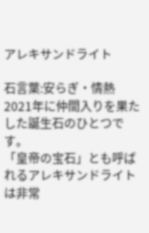アレキサンドライト

石言葉:安らぎ・情熱
2021年に仲間入りを果たした誕生石のひとつです。
「皇帝の宝石」とも呼ばれるアレキサンドライトは非常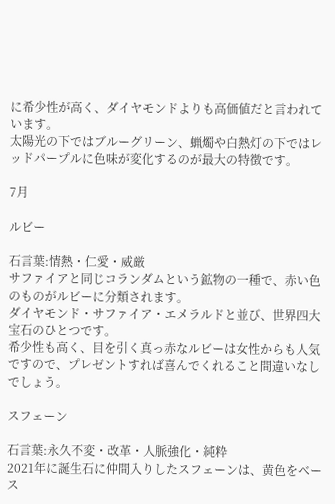に希少性が高く、ダイヤモンドよりも高価値だと言われています。
太陽光の下ではブルーグリーン、蝋燭や白熱灯の下ではレッドパープルに色味が変化するのが最大の特徴です。

7月

ルビー

石言葉:情熱・仁愛・威厳
サファイアと同じコランダムという鉱物の一種で、赤い色のものがルビーに分類されます。
ダイヤモンド・サファイア・エメラルドと並び、世界四大宝石のひとつです。
希少性も高く、目を引く真っ赤なルビーは女性からも人気ですので、プレゼントすれば喜んでくれること間違いなしでしょう。

スフェーン

石言葉:永久不変・改革・人脈強化・純粋
2021年に誕生石に仲間入りしたスフェーンは、黄色をベース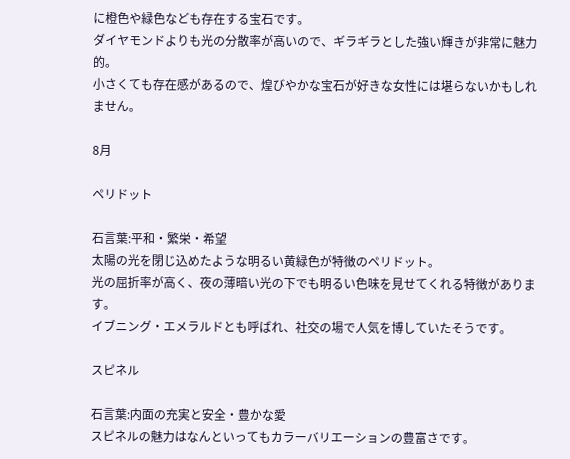に橙色や緑色なども存在する宝石です。
ダイヤモンドよりも光の分散率が高いので、ギラギラとした強い輝きが非常に魅力的。
小さくても存在感があるので、煌びやかな宝石が好きな女性には堪らないかもしれません。

8月

ペリドット

石言葉:平和・繁栄・希望
太陽の光を閉じ込めたような明るい黄緑色が特徴のペリドット。
光の屈折率が高く、夜の薄暗い光の下でも明るい色味を見せてくれる特徴があります。
イブニング・エメラルドとも呼ばれ、社交の場で人気を博していたそうです。

スピネル

石言葉:内面の充実と安全・豊かな愛
スピネルの魅力はなんといってもカラーバリエーションの豊富さです。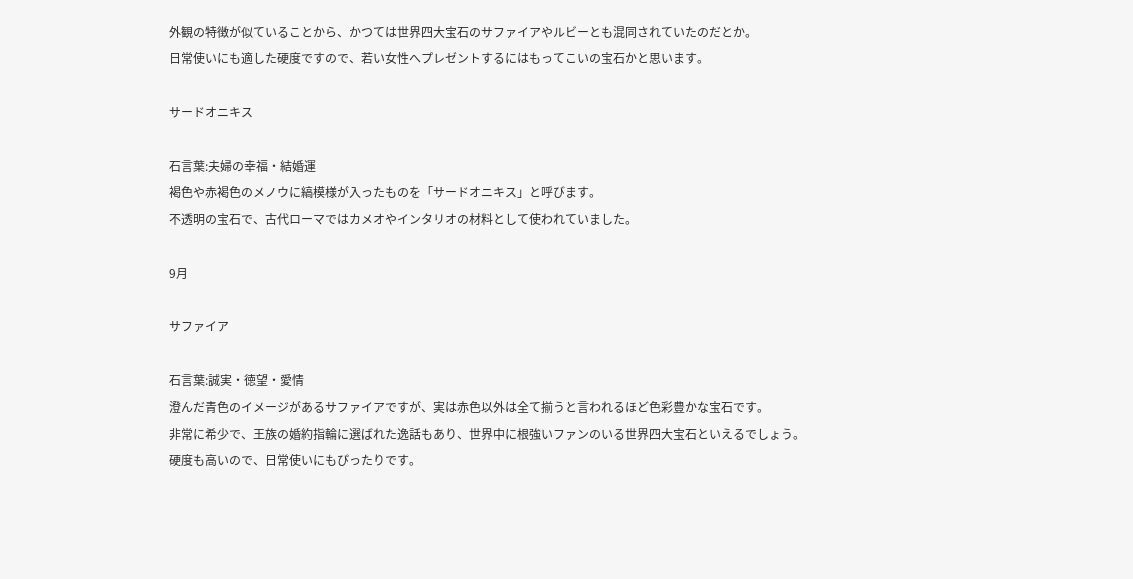外観の特徴が似ていることから、かつては世界四大宝石のサファイアやルビーとも混同されていたのだとか。
日常使いにも適した硬度ですので、若い女性へプレゼントするにはもってこいの宝石かと思います。

サードオニキス

石言葉:夫婦の幸福・結婚運
褐色や赤褐色のメノウに縞模様が入ったものを「サードオニキス」と呼びます。
不透明の宝石で、古代ローマではカメオやインタリオの材料として使われていました。

9月

サファイア

石言葉:誠実・徳望・愛情
澄んだ青色のイメージがあるサファイアですが、実は赤色以外は全て揃うと言われるほど色彩豊かな宝石です。
非常に希少で、王族の婚約指輪に選ばれた逸話もあり、世界中に根強いファンのいる世界四大宝石といえるでしょう。
硬度も高いので、日常使いにもぴったりです。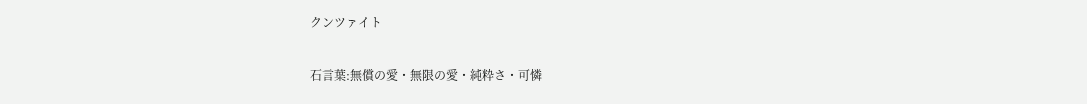クンツァイト

石言葉:無償の愛・無限の愛・純粋さ・可憐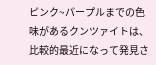ピンク~パープルまでの色味があるクンツァイトは、比較的最近になって発見さ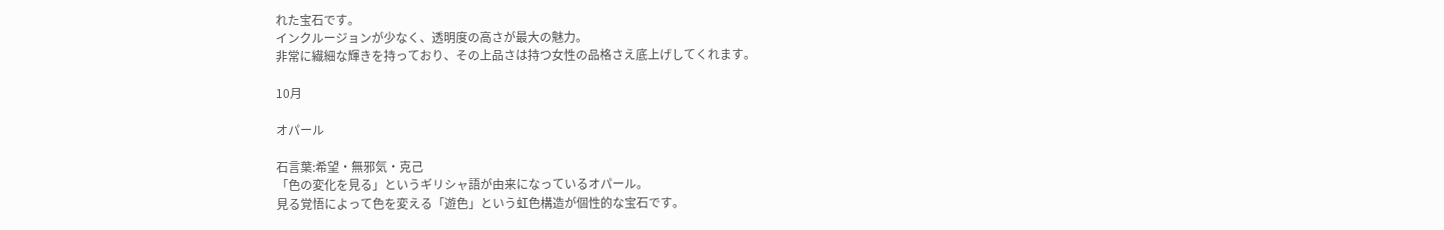れた宝石です。
インクルージョンが少なく、透明度の高さが最大の魅力。
非常に繊細な輝きを持っており、その上品さは持つ女性の品格さえ底上げしてくれます。

10月

オパール

石言葉:希望・無邪気・克己
「色の変化を見る」というギリシャ語が由来になっているオパール。
見る覚悟によって色を変える「遊色」という虹色構造が個性的な宝石です。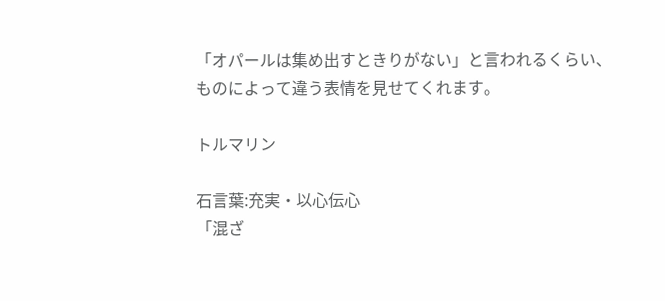「オパールは集め出すときりがない」と言われるくらい、ものによって違う表情を見せてくれます。

トルマリン

石言葉:充実・以心伝心
「混ざ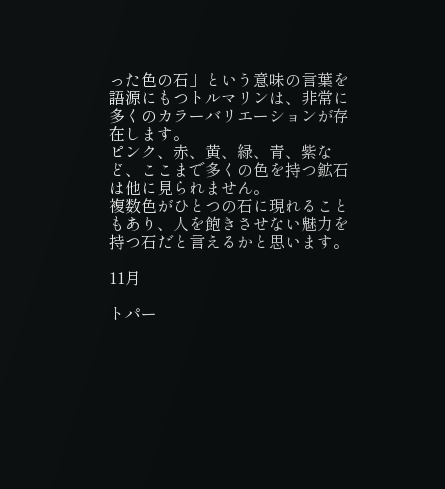った色の石」という意味の言葉を語源にもつトルマリンは、非常に多くのカラーバリエーションが存在します。
ピンク、赤、黄、緑、青、紫など、ここまで多くの色を持つ鉱石は他に見られません。
複数色がひとつの石に現れることもあり、人を飽きさせない魅力を持つ石だと言えるかと思います。

11月

トパー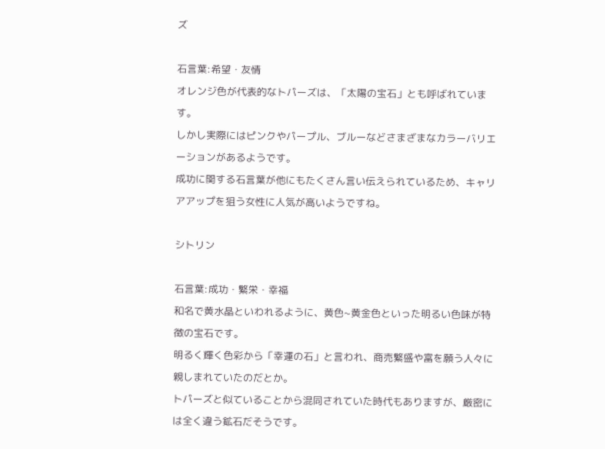ズ

石言葉:希望・友情
オレンジ色が代表的なトパーズは、「太陽の宝石」とも呼ばれています。
しかし実際にはピンクやパープル、ブルーなどさまざまなカラーバリエーションがあるようです。
成功に関する石言葉が他にもたくさん言い伝えられているため、キャリアアップを狙う女性に人気が高いようですね。

シトリン

石言葉:成功・繁栄・幸福
和名で黄水晶といわれるように、黄色~黄金色といった明るい色味が特徴の宝石です。
明るく輝く色彩から「幸運の石」と言われ、商売繁盛や富を願う人々に親しまれていたのだとか。
トパーズと似ていることから混同されていた時代もありますが、厳密には全く違う鉱石だそうです。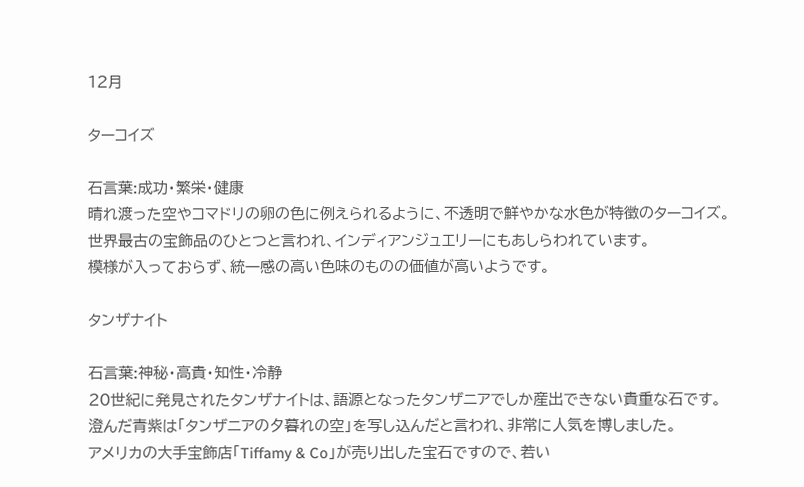12月

ターコイズ

石言葉:成功・繁栄・健康
晴れ渡った空やコマドリの卵の色に例えられるように、不透明で鮮やかな水色が特徴のターコイズ。
世界最古の宝飾品のひとつと言われ、インディアンジュエリーにもあしらわれています。
模様が入っておらず、統一感の高い色味のものの価値が高いようです。

タンザナイト

石言葉:神秘・高貴・知性・冷静
20世紀に発見されたタンザナイトは、語源となったタンザニアでしか産出できない貴重な石です。
澄んだ青紫は「タンザニアの夕暮れの空」を写し込んだと言われ、非常に人気を博しました。
アメリカの大手宝飾店「Tiffamy & Co」が売り出した宝石ですので、若い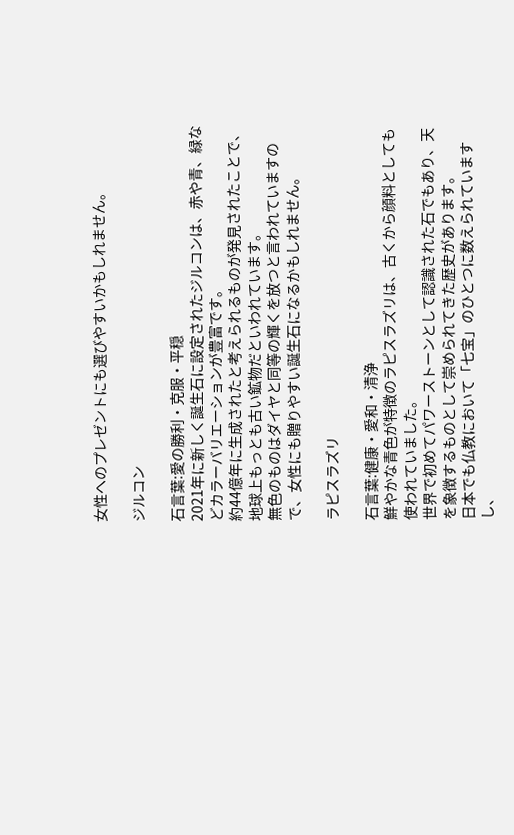女性へのプレゼントにも選びやすいかもしれません。

ジルコン

石言葉:愛の勝利・克服・平穏
2021年に新しく誕生石に設定されたジルコンは、赤や青、緑などカラーバリエーションが豊富です。
約44億年に生成されたと考えられるものが発見されたことで、地球上もっとも古い鉱物だといわれています。
無色のものはダイヤと同等の輝くを放つと言われていますので、女性にも贈りやすい誕生石になるかもしれません。

ラピスラズリ

石言葉:健康・愛和・清浄
鮮やかな青色が特徴のラピスラズリは、古くから顔料としても使われていました。
世界で初めてパワーストーンとして認識された石でもあり、天を象徴するものとして崇められてきた歴史があります。
日本でも仏教において「七宝」のひとつに数えられていますし、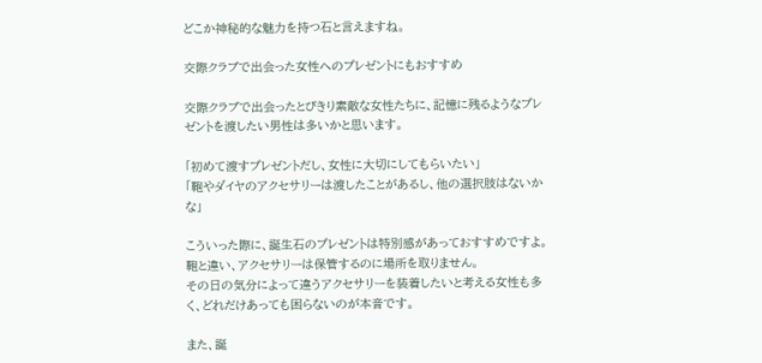どこか神秘的な魅力を持つ石と言えますね。

交際クラブで出会った女性へのプレゼントにもおすすめ

交際クラブで出会ったとびきり素敵な女性たちに、記憶に残るようなプレゼントを渡したい男性は多いかと思います。

「初めて渡すプレゼントだし、女性に大切にしてもらいたい」
「鞄やダイヤのアクセサリーは渡したことがあるし、他の選択肢はないかな」

こういった際に、誕生石のプレゼントは特別感があっておすすめですよ。
鞄と違い、アクセサリーは保管するのに場所を取りません。
その日の気分によって違うアクセサリーを装着したいと考える女性も多く、どれだけあっても困らないのが本音です。

また、誕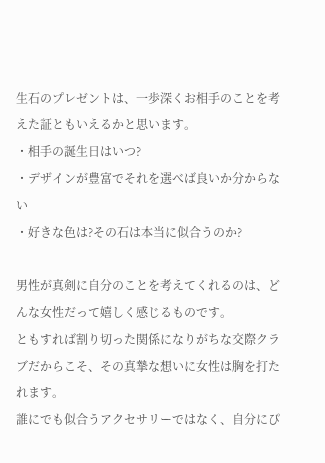生石のプレゼントは、一歩深くお相手のことを考えた証ともいえるかと思います。
・相手の誕生日はいつ?
・デザインが豊富でそれを選べば良いか分からない
・好きな色は?その石は本当に似合うのか?

男性が真剣に自分のことを考えてくれるのは、どんな女性だって嬉しく感じるものです。
ともすれば割り切った関係になりがちな交際クラブだからこそ、その真摯な想いに女性は胸を打たれます。
誰にでも似合うアクセサリーではなく、自分にぴ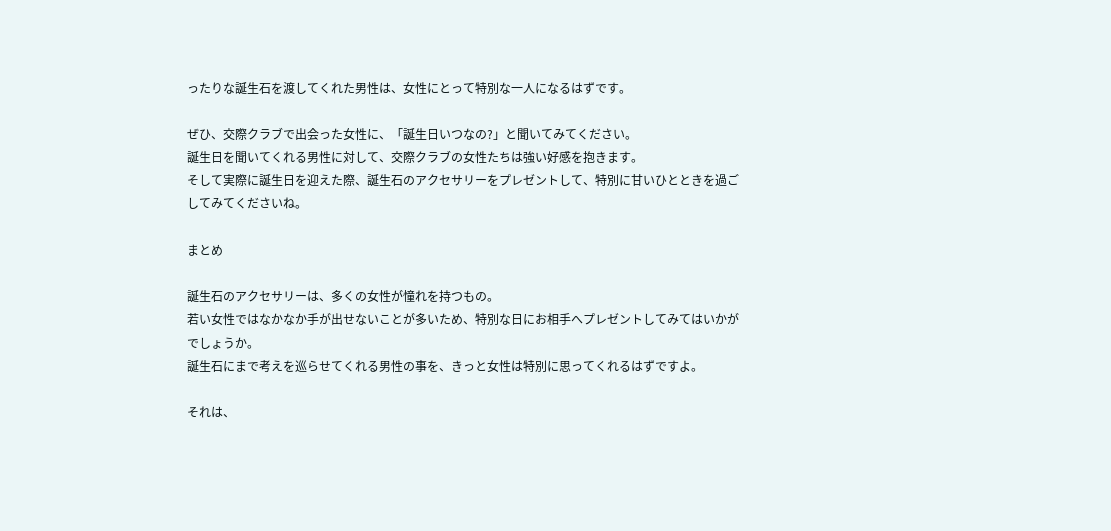ったりな誕生石を渡してくれた男性は、女性にとって特別な一人になるはずです。

ぜひ、交際クラブで出会った女性に、「誕生日いつなの?」と聞いてみてください。
誕生日を聞いてくれる男性に対して、交際クラブの女性たちは強い好感を抱きます。
そして実際に誕生日を迎えた際、誕生石のアクセサリーをプレゼントして、特別に甘いひとときを過ごしてみてくださいね。

まとめ

誕生石のアクセサリーは、多くの女性が憧れを持つもの。
若い女性ではなかなか手が出せないことが多いため、特別な日にお相手へプレゼントしてみてはいかがでしょうか。
誕生石にまで考えを巡らせてくれる男性の事を、きっと女性は特別に思ってくれるはずですよ。

それは、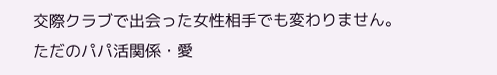交際クラブで出会った女性相手でも変わりません。
ただのパパ活関係・愛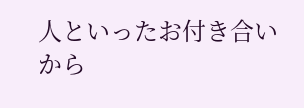人といったお付き合いから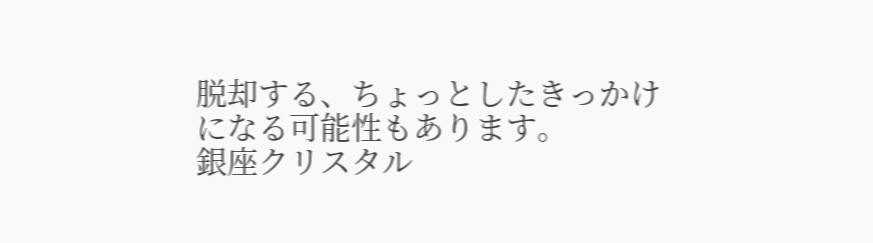脱却する、ちょっとしたきっかけになる可能性もあります。
銀座クリスタル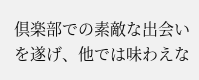倶楽部での素敵な出会いを遂げ、他では味わえな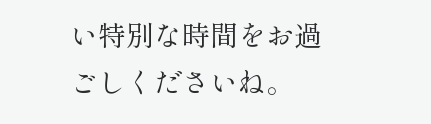い特別な時間をお過ごしくださいね。